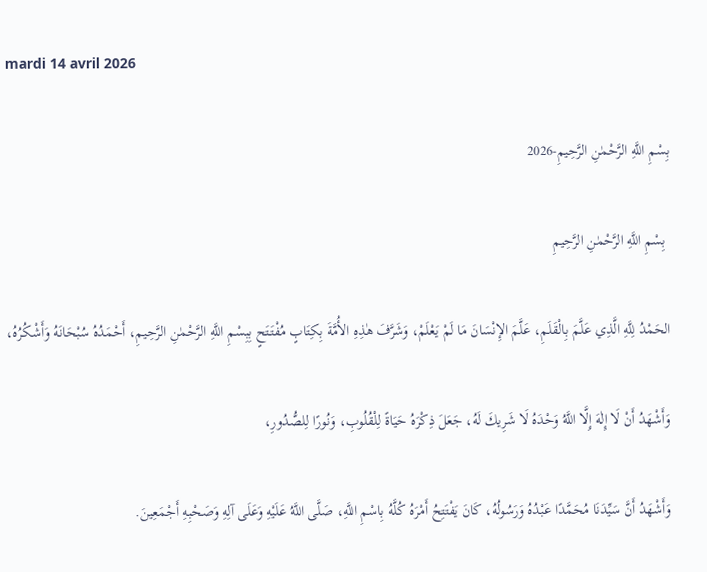mardi 14 avril 2026

بِسْمِ اللَّهِ الرَّحْمٰنِ الرَّحِيمِ-2026

 بِسْمِ اللَّهِ الرَّحْمٰنِ الرَّحِيمِ

الحَمْدُ لِلَّهِ الَّذِي عَلَّمَ بِالْقَلَمِ، عَلَّمَ الإِنْسَانَ مَا لَمْ يَعْلَمْ، وَشَرَّفَ هٰذِهِ الأُمَّةَ بِكِتَابٍ مُفْتَتَحٍ بِبِسْمِ اللَّهِ الرَّحْمٰنِ الرَّحِيمِ، أَحْمَدُهُ سُبْحَانَهُ وَأَشْكُرُهُ،

وَأَشْهَدُ أَنْ لَا إِلٰهَ إِلَّا اللَّهُ وَحْدَهُ لَا شَرِيكَ لَهُ، جَعَلَ ذِكْرَهُ حَيَاةً لِلْقُلُوبِ، وَنُورًا لِلصُّدُورِ،

وَأَشْهَدُ أَنَّ سَيِّدَنَا مُحَمَّدًا عَبْدُهُ وَرَسُولُهُ، كَانَ يَفْتَتِحُ أَمْرَهُ كُلَّهُ بِاسْمِ اللَّهِ، صَلَّى اللَّهُ عَلَيْهِ وَعَلَى آلِهِ وَصَحْبِهِ أَجْمَعِينَ.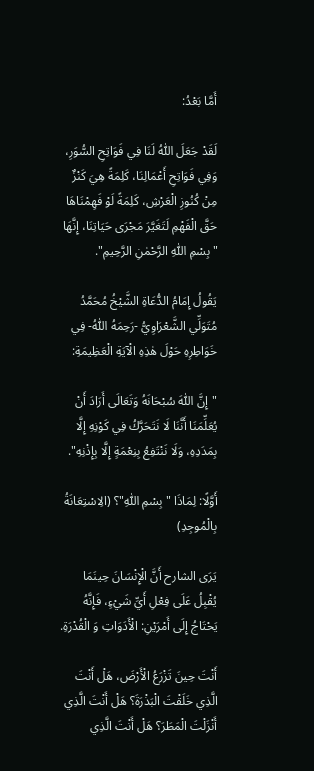أَمَّا بَعْدُ:

لَقَدْ جَعَلَ اللّٰهُ لَنَا فِي فَوَاتِحِ السُّوَرِ، وَفِي فَوَاتِحِ أَعْمَالِنَا، كَلِمَةً هِيَ كَنْزٌ مِنْ كُنُوزِ الْعَرْشِ، كَلِمَةً لَوْ فَهِمْنَاهَا حَقَّ الْفَهْمِ لَتَغَيَّرَ مَجْرَى حَيَاتِنَا، إِنَّهَا "بِسْمِ اللّٰهِ الرَّحْمٰنِ الرَّحِيمِ".

يَقُولُ إِمَامُ الدُّعَاةِ الشَّيْخُ مُحَمَّدُ مُتَوَلِّي الشَّعْرَاوِيُّ -رَحِمَهُ اللّٰهُ- فِي خَوَاطِرِهِ حَوْلَ هٰذِهِ الْآيَةِ الْعَظِيمَةِ:

"إِنَّ اللّٰهَ سُبْحَانَهُ وَتَعَالَى أَرَادَ أَنْ يُعَلِّمَنَا أَنَّنَا لَا نَتَحَرَّكُ فِي كَوْنِهِ إِلَّا بِمَدَدِهِ، وَلَا نَنْتَفِعُ بِنِعْمَةٍ إِلَّا بِإِذْنِهِ".

أَوَّلًا: لِمَاذَا "بِسْمِ اللّٰهِ"؟ (الِاسْتِعَانَةُ بِالْمُوجِدِ)

يَرَى الشارح أَنَّ الْإِنْسَانَ حِينَمَا يُقْبِلُ عَلَى فِعْلِ أَيِّ شَيْءٍ، فَإِنَّهُ يَحْتَاجُ إِلَى أَمْرَيْنِ: الْأَدَوَاتِ وَ الْقُدْرَةِ.

أَنْتَ حِينَ تَزْرَعُ الْأَرْضَ، هَلْ أَنْتَ الَّذِي خَلَقْتَ الْبَذْرَةَ؟ هَلْ أَنْتَ الَّذِي أَنْزَلْتَ الْمَطَرَ؟ هَلْ أَنْتَ الَّذِي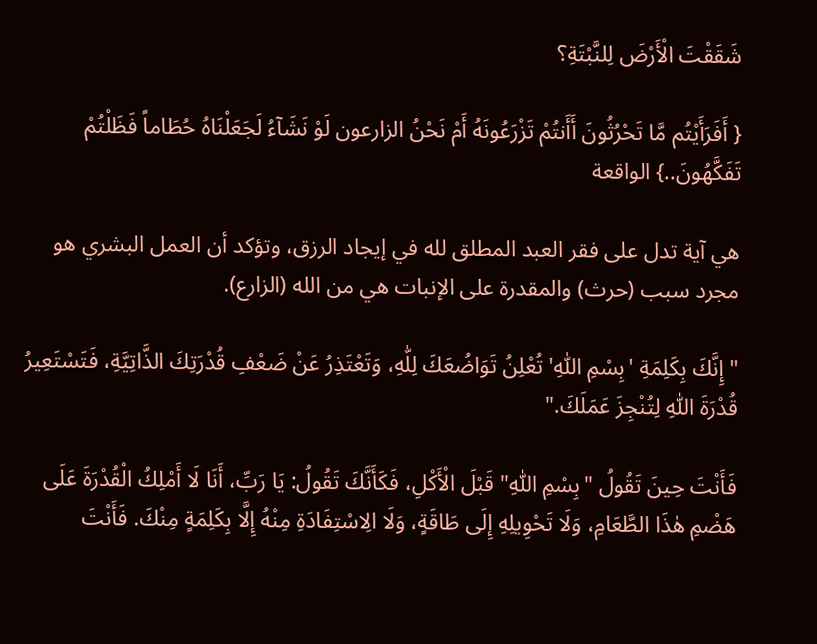شَقَقْتَ الْأَرْضَ لِلنَّبْتَةِ؟

{ أَفَرَأَيْتُم مَّا تَحْرُثُونَ أَأَنتُمْ تَزْرَعُونَهُ أَمْ نَحْنُ الزارعون لَوْ نَشَآءُ لَجَعَلْنَاهُ حُطَاماً فَظَلْتُمْ تَفَكَّهُونَ..} الواقعة

هي آية تدل على فقر العبد المطلق لله في إيجاد الرزق، وتؤكد أن العمل البشري هو مجرد سبب (حرث) والمقدرة على الإنبات هي من الله (الزارع).

"إِنَّكَ بِكَلِمَةِ 'بِسْمِ اللّٰهِ' تُعْلِنُ تَوَاضُعَكَ لِلّٰهِ، وَتَعْتَذِرُ عَنْ ضَعْفِ قُدْرَتِكَ الذَّاتِيَّةِ، فَتَسْتَعِيرُ قُدْرَةَ اللّٰهِ لِتُنْجِزَ عَمَلَكَ."

فَأَنْتَ حِينَ تَقُولُ "بِسْمِ اللّٰهِ" قَبْلَ الْأَكْلِ، فَكَأَنَّكَ تَقُولُ: يَا رَبِّ، أَنَا لَا أَمْلِكُ الْقُدْرَةَ عَلَى هَضْمِ هٰذَا الطَّعَامِ، وَلَا تَحْوِيلِهِ إِلَى طَاقَةٍ، وَلَا الِاسْتِفَادَةِ مِنْهُ إِلَّا بِكَلِمَةٍ مِنْكَ. فَأَنْتَ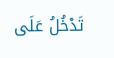تَدْخُلُ عَلَى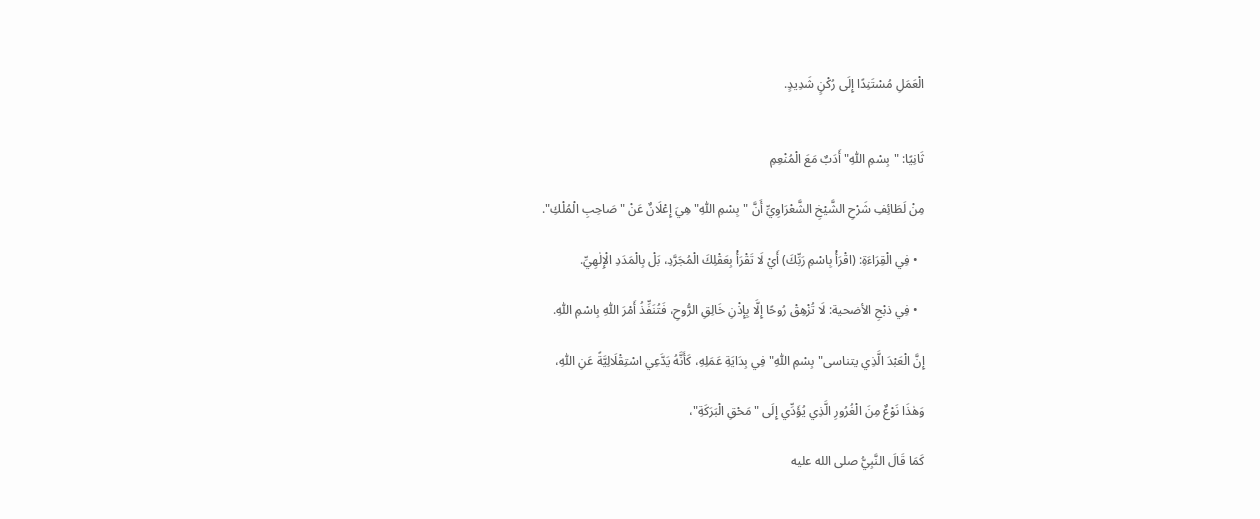الْعَمَلِ مُسْتَنِدًا إِلَى رُكْنٍ شَدِيدٍ.


ثَانِيًا: "بِسْمِ اللّٰهِ" أَدَبٌ مَعَ الْمُنْعِمِ

مِنْ لَطَائِفِ شَرْحِ الشَّيْخِ الشَّعْرَاوِيِّ أَنَّ "بِسْمِ اللّٰهِ" هِيَ إِعْلَانٌ عَنْ "صَاحِبِ الْمُلْكِ".

  • فِي الْقِرَاءَةِ: (اقْرَأْ بِاسْمِ رَبِّكَ) أَيْ لَا تَقْرَأْ بِعَقْلِكَ الْمُجَرَّدِ، بَلْ بِالْمَدَدِ الْإِلٰهِيِّ.

  • فِي ذبْحِ الأضحية: لَا تُزْهِقْ رُوحًا إِلَّا بِإِذْنِ خَالِقِ الرُّوحِ، فَتُنَفِّذُ أَمْرَ اللّٰهِ بِاسْمِ اللّٰهِ.

إِنَّ الْعَبْدَ الَّذِي يتناسى"بِسْمِ اللّٰهِ" فِي بِدَايَةِ عَمَلِهِ، كَأَنَّهُ يَدَّعِي اسْتِقْلَالِيَّةً عَنِ اللّٰهِ،

وَهٰذَا نَوْعٌ مِنَ الْغُرُورِ الَّذِي يُؤَدِّي إِلَى "مَحْقِ الْبَرَكَةِ"،

كَمَا قَالَ النَّبِيُّ صلى الله عليه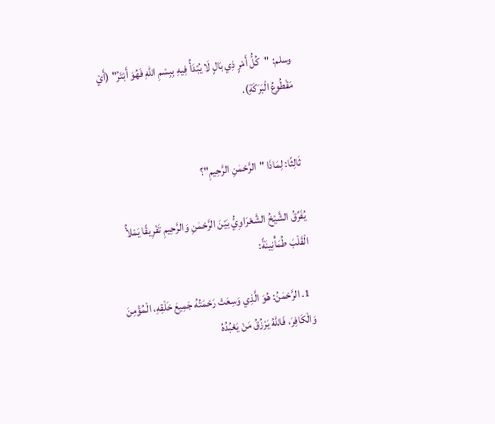وسلم: "كُلُّ أَمْرٍ ذِي بَالٍ لَا يُبْدَأُ فِيهِ بِبِسْمِ اللّٰهِ فَهُوَ أَبْتَرُ" (أَيْ مَقْطُوعُ الْبَرَكَةِ).


ثَالِثًا: لِمَاذَا "الرَّحْمٰنِ الرَّحِيمِ"؟

يُفَرِّقُ الشَّيْخُ الشَّعْرَاوِيُّ بَيْنَ الرَّحْمٰنِ وَالرَّحِيمِ تَفْرِيقًا يَمْلأُ الْقَلْبَ طُمَأْنِينَةً:

  1. الرَّحْمٰنُ: هُوَ الَّذِي وَسِعَتْ رَحْمَتُهُ جَمِيعَ خَلْقِهِ، الْمُؤْمِنَ وَالْكَافِرَ، فَاللّٰهُ يَرْزُقُ مَنْ يَعْبُدُهُ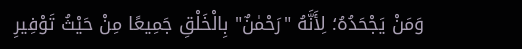وَمَنْ يَجْحَدُهُ؛ لِأَنَّهُ "رَحْمٰنٌ" بِالْخَلْقِ جَمِيعًا مِنْ حَيْثُ تَوْفِيرِ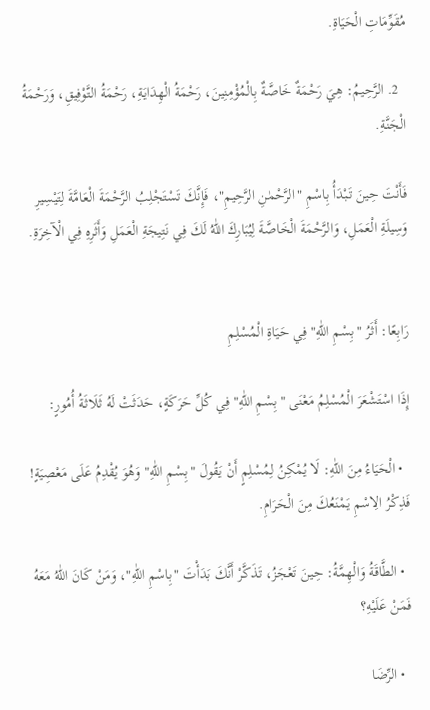مُقَوِّمَاتِ الْحَيَاةِ.

  2. الرَّحِيمُ: هِيَ رَحْمَةٌ خَاصَّةٌ بِالْمُؤْمِنِينَ، رَحْمَةُ الْهِدَايَةِ، رَحْمَةُ التَّوْفِيقِ، وَرَحْمَةُ الْجَنَّةِ.

فَأَنْتَ حِينَ تَبْدَأُ بِاسْمِ "الرَّحْمٰنِ الرَّحِيمِ"، فَإِنَّكَ تَسْتَجْلِبُ الرَّحْمَةَ الْعَامَّةَ لِتَيْسِيرِ وَسِيلَةِ الْعَمَلِ، وَالرَّحْمَةَ الْخَاصَّةَ لِيُبَارِكَ اللّٰهُ لَكَ فِي نَتِيجَةِ الْعَمَلِ وَأَثَرِهِ فِي الْآخِرَةِ.


رَابِعًا: أَثَرُ "بِسْمِ اللّٰهِ" فِي حَيَاةِ الْمُسْلِمِ

إِذَا اسْتَشْعَرَ الْمُسْلِمُ مَعْنَى "بِسْمِ اللّٰهِ" فِي كُلِّ حَرَكَةٍ، حَدَثَتْ لَهُ ثَلَاثَةُ أُمُورٍ:

  • الْحَيَاءُ مِنَ اللّٰهِ: لَا يُمْكِنُ لِمُسْلِمٍ أَنْ يَقُولَ "بِسْمِ اللّٰهِ" وَهُوَ يُقْدِمُ عَلَى مَعْصِيَةٍ! فَذِكْرُ الِاسْمِ يَمْنَعُكَ مِنَ الْحَرَامِ.

  • الطَّاقَةُ وَالْهِمَّةُ: حِينَ تَعْجَزُ، تَذَكَّرْ أَنَّكَ بَدَأْتَ "بِاسْمِ اللّٰهِ"، وَمَنْ كَانَ اللّٰهُ مَعَهُ فَمَنْ عَلَيْهِ؟

  • الرِّضَا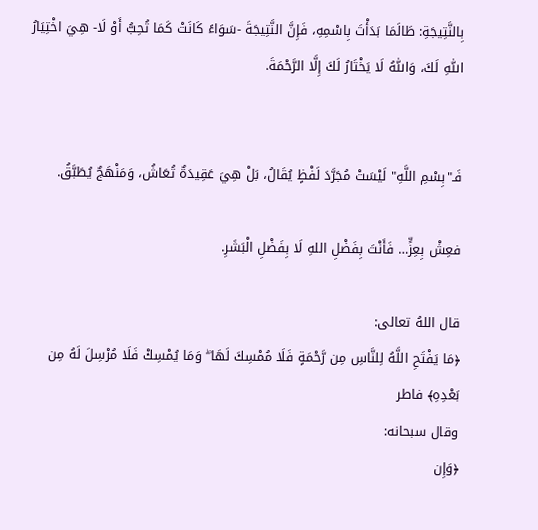بِالنَّتِيجَةِ: طَالَمَا بَدَأْتَ بِاسْمِهِ، فَإِنَّ النَّتِيجَةَ -سَوَاءً كَانَتْ كَمَا تُحِبُّ أَوْ لَا- هِيَ اخْتِيَارُ اللّٰهِ لَكَ، وَاللّٰهُ لَا يَخْتَارُ لَكَ إِلَّا الرَّحْمَةَ.


فَـ"بِسْمِ اللَّهِ" لَيْسَتْ مُجَرَّدَ لَفْظٍ يُقَالُ، بَلْ هِيَ عَقِيدَةٌ تُعَاشُ، وَمَنْهَجٌ يُطَبَّقُ.

فعِشْ بِعِزٍّ… فَأَنْتَ بِفَضْلِ اللهِ لَا بِفَضْلِ الْبَشَرِ.

قال اللهُ تعالى:
﴿مَا يَفْتَحِ اللَّهُ لِلنَّاسِ مِن رَّحْمَةٍ فَلَا مُمْسِكَ لَهَا ۖ وَمَا يُمْسِكْ فَلَا مُرْسِلَ لَهُ مِن بَعْدِهِ﴾ فاطر
وقال سبحانه:
﴿وَإِن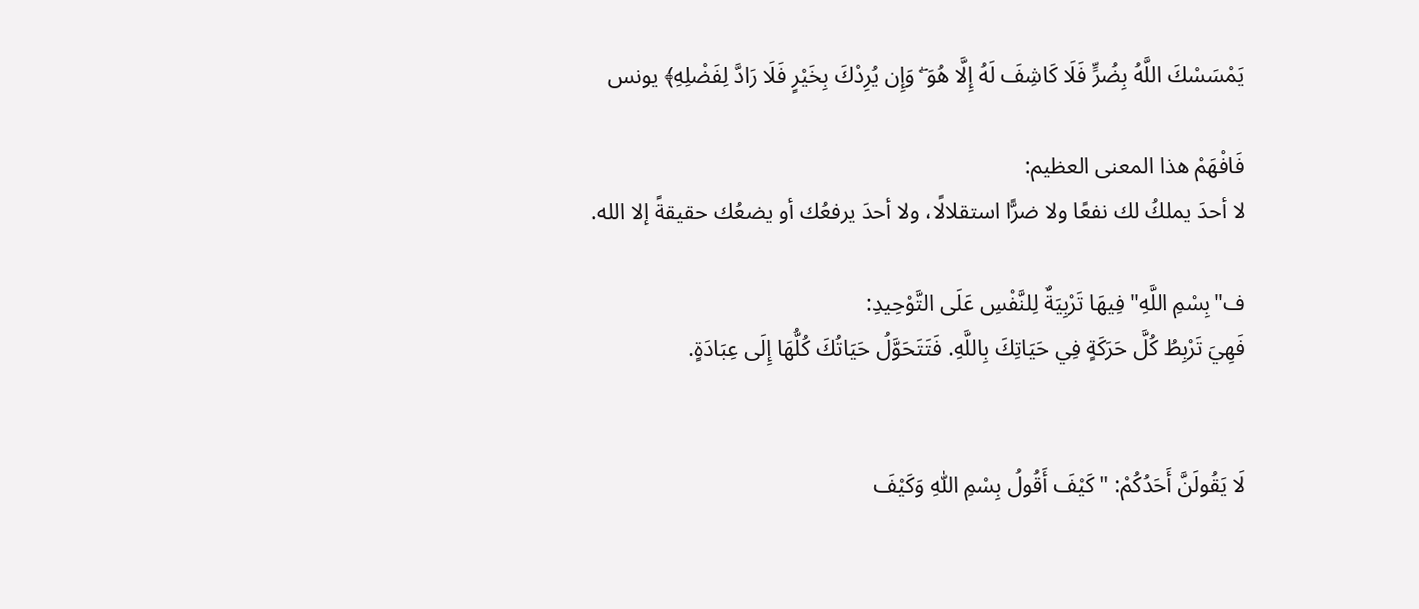يَمْسَسْكَ اللَّهُ بِضُرٍّ فَلَا كَاشِفَ لَهُ إِلَّا هُوَ ۖ وَإِن يُرِدْكَ بِخَيْرٍ فَلَا رَادَّ لِفَضْلِهِ﴾ يونس

فَافْهَمْ هذا المعنى العظيم:
لا أحدَ يملكُ لك نفعًا ولا ضرًّا استقلالًا، ولا أحدَ يرفعُك أو يضعُك حقيقةً إلا الله.

ف"بِسْمِ اللَّهِ" فِيهَا تَرْبِيَةٌ لِلنَّفْسِ عَلَى التَّوْحِيدِ:
فَهِيَ تَرْبِطُ كُلَّ حَرَكَةٍ فِي حَيَاتِكَ بِاللَّهِ. فَتَتَحَوَّلُ حَيَاتُكَ كُلُّهَا إِلَى عِبَادَةٍ.


لَا يَقُولَنَّ أَحَدُكُمْ: "كَيْفَ أَقُولُ بِسْمِ اللّٰهِ وَكَيْفَ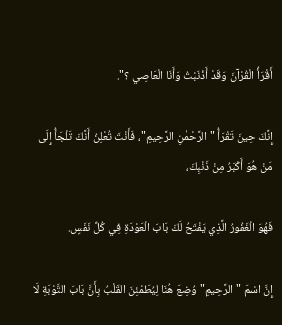أَقْرَأُ الْقُرْآنَ وَقَدْ أَذْنَبْتُ وَأَنَا الْعَاصِي ؟".

إِنَّكَ حِينَ تَقْرَأُ "الرَّحْمٰنِ الرَّحِيمِ"، فَأَنْتَ تُعْلِنُ أَنَّكَ تَلْجَأُ إِلَى مَنْ هُوَ أَكْبَرُ مِنْ ذَنْبِكَ،

فَهُوَ الْغَفُورُ الَّذِي يَفْتَحُ لَكَ بَابَ الْعَوْدَةِ فِي كُلِّ نَفَسٍ.

إِنَّ اسْمَ "الرَّحِيمِ" وُضِعَ هُنَا لِيُطَمْئِنَ القَلْبُ بِأَنَّ بَابَ التَّوْبَةِ لَا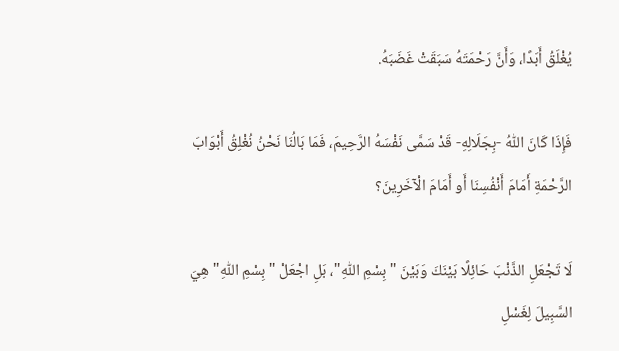يُغْلَقُ أَبَدًا، وَأَنَّ رَحْمَتَهُ سَبَقَتْ غَضَبَهُ.

فَإِذَا كَانَ اللّٰهُ -بِجَلَالِهِ- قَدْ سَمَّى نَفْسَهُ الرَّحِيمَ، فَمَا بَالُنَا نَحْنُ نُغْلِقُ أَبْوَابَ الرَّحْمَةِ أَمَامَ أَنْفُسِنَا أَو أَمَامَ الْآخَرِينَ؟

لَا تَجْعَلِ الذَّنْبَ حَائِلًا بَيْنَكَ وَبَيْنَ "بِسْمِ اللّٰهِ"، بَلِ اجْعَلْ "بِسْمِ اللّٰهِ" هِيَ السَّبِيلَ لِغَسْلِ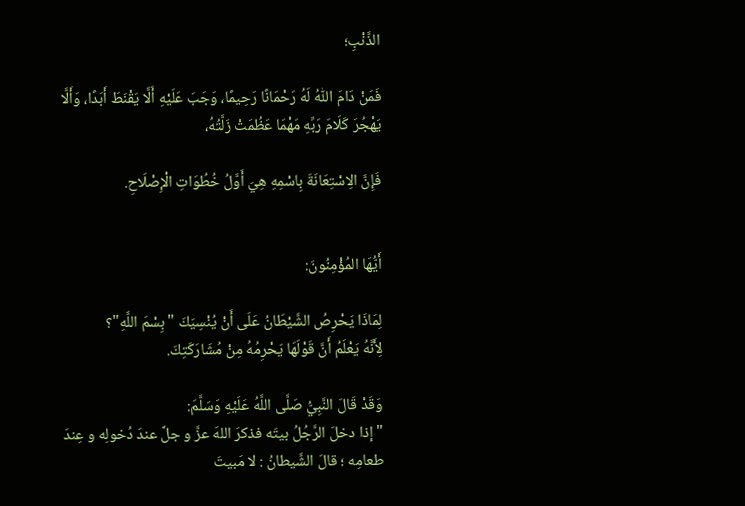الذَّنْبِ؛

فَمَنْ دَامَ اللّٰهُ لَهُ رَحْمَانًا رَحِيمًا، وَجَبَ عَلَيْهِ أَلَّا يَقْنَطَ أَبَدًا، وَأَلَّا يَهْجُرَ كَلَامَ رَبِّهِ مَهْمَا عَظُمَتْ زَلَّتُهُ،

فَإِنَّ الِاسْتِعَانَةَ بِاسْمِهِ هِيَ أَوَّلُ خُطُوَاتِ الْإِصْلَاحِ.


أَيُّهَا المُؤْمِنُونَ:

لِمَاذَا يَحْرِصُ الشَّيْطَانُ عَلَى أَنْ يُنْسِيَكَ "بِسْمَ اللَّهِ"؟
لِأَنَّهُ يَعْلَمُ أَنَّ قَوْلَهَا يَحْرِمُهُ مِنْ مُشَارَكَتِكَ.

وَقَدْ قَالَ النَّبِيُّ صَلَّى اللَّهُ عَلَيْهِ وَسَلَّمَ:
"إذا دخلَ الرَّجُلُ بيتَه فذكرَ اللهَ عزَّ و جلَّ عندَ دُخولِه و عِندَ طعامِه ؛ قالَ الشَّيطانُ : لا مَبيتَ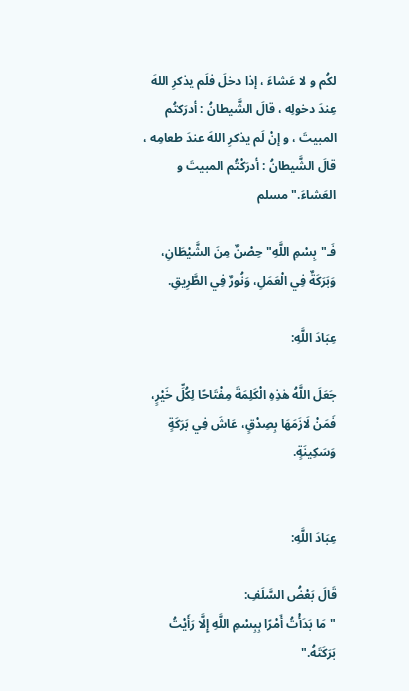لكُم و لا عَشاءَ ، إذا دخلَ فلَم يذكرِ اللهَ عِندَ دخولِه ، قالَ الشَّيطانُ : أدرَكتُم المبيتَ ، و إنْ لَم يذكرِ اللهَ عندَ طعامِه ، قالَ الشَّيطانُ : أدرَكْتُم المبيتَ و العَشاءَ."مسلم

فَـ"بِسْمِ اللَّهِ" حِصْنٌ مِنَ الشَّيْطَانِ، وَبَرَكَةٌ فِي الْعَمَلِ، وَنُورٌ فِي الطَّرِيقِ.

عِبَادَ اللَّهِ:

جَعَلَ اللَّهُ هٰذِهِ الْكَلِمَةَ مِفْتَاحًا لِكُلِّ خَيْرٍ،
فَمَنْ لَازَمَهَا بِصِدْقٍ، عَاشَ فِي بَرَكَةٍ وَسَكِينَةٍ.


عِبَادَ اللَّهِ:

قَالَ بَعْضُ السَّلَفِ:
"مَا بَدَأْتُ أَمْرًا بِبِسْمِ اللَّهِ إِلَّا رَأَيْتُ بَرَكَتَهُ."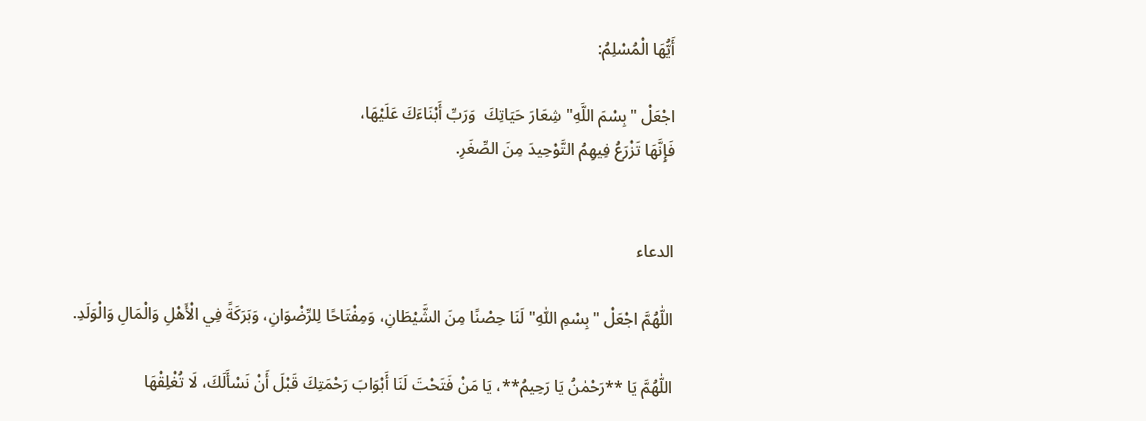أَيُّهَا الْمُسْلِمُ:

اجْعَلْ "بِسْمَ اللَّهِ" شِعَارَ حَيَاتِكَ  وَرَبِّ أَبْنَاءَكَ عَلَيْهَا،
فَإِنَّهَا تَزْرَعُ فِيهِمُ التَّوْحِيدَ مِنَ الصِّغَرِ.


الدعاء

اللّٰهُمَّ اجْعَلْ "بِسْمِ اللّٰهِ" لَنَا حِصْنًا مِنَ الشَّيْطَانِ، وَمِفْتَاحًا لِلرِّضْوَانِ، وَبَرَكَةً فِي الْأَهْلِ وَالْمَالِ وَالْوَلَدِ.

اللّٰهُمَّ يَا **رَحْمٰنُ يَا رَحِيمُ**، يَا مَنْ فَتَحْتَ لَنَا أَبْوَابَ رَحْمَتِكَ قَبْلَ أَنْ نَسْأَلَكَ، لَا تُغْلِقْهَا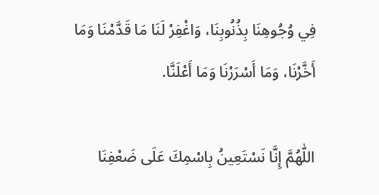فِي وُجُوهِنَا بِذُنُوبِنَا، وَاغْفِرْ لَنَا مَا قَدَّمْنَا وَمَا أَخَّرْنَا، وَمَا أَسْرَرْنَا وَمَا أَعْلَنَّا.

اللّٰهُمَّ إِنَّا نَسْتَعِينُ بِاسْمِكَ عَلَى ضَعْفِنَا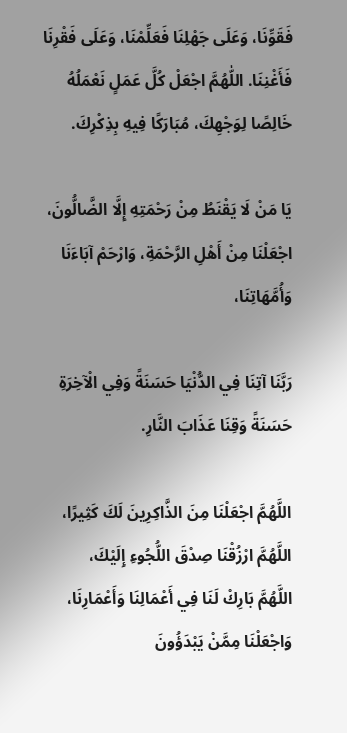فَقَوِّنَا، وَعَلَى جَهْلِنَا فَعَلِّمْنَا، وَعَلَى فَقْرِنَا فَأَغْنِنَا. اللّٰهُمَّ اجْعَلْ كُلَّ عَمَلٍ نَعْمَلُهُ خَالِصًا لِوَجْهِكَ، مُبَارَكًا فِيهِ بِذِكْرِكَ.

يَا مَنْ لَا يَقْنَطُ مِنْ رَحْمَتِهِ إِلَّا الضَّالُّونَ، اجْعَلْنَا مِنْ أَهْلِ الرَّحْمَةِ، وَارْحَمْ آبَاءَنَا وَأُمَّهَاتِنَا،

رَبَّنَا آتِنَا فِي الدُّنْيَا حَسَنَةً وَفِي الْآخِرَةِ حَسَنَةً وَقِنَا عَذَابَ النَّارِ.

اللَّهُمَّ اجْعَلْنَا مِنَ الذَّاكِرِينَ لَكَ كَثِيرًا،
اللَّهُمَّ ارْزُقْنَا صِدْقَ اللُّجُوءِ إِلَيْكَ،
اللَّهُمَّ بَارِكْ لَنَا فِي أَعْمَالِنَا وَأَعْمَارِنَا،
وَاجْعَلْنَا مِمَّنْ يَبْدَؤُونَ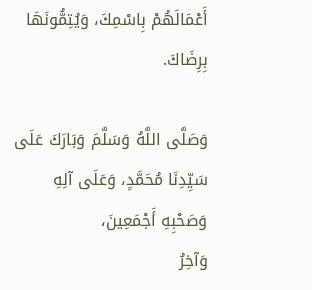أَعْمَالَهُمْ بِاسْمِكَ، وَيُتِمُّونَهَا بِرِضَاكَ.

وَصَلَّى اللَّهُ وَسَلَّمَ وَبَارَكَ عَلَى سَيِّدِنَا مُحَمَّدٍ، وَعَلَى آلِهِ وَصَحْبِهِ أَجْمَعِينَ،
وَآخِرُ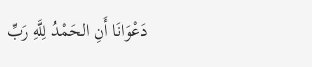دَعْوَانَا أَنِ الحَمْدُ لِلَّهِ رَبِّ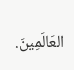العَالَمِينَ.